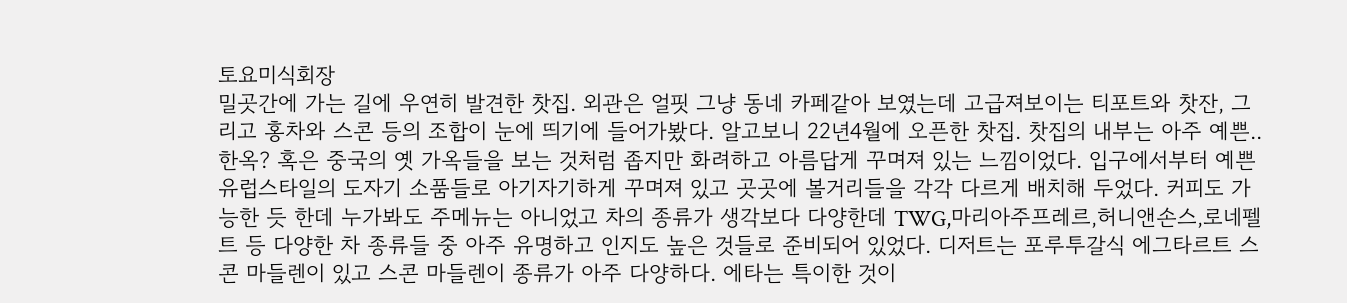토요미식회장
밀곳간에 가는 길에 우연히 발견한 찻집. 외관은 얼핏 그냥 동네 카페같아 보였는데 고급져보이는 티포트와 찻잔, 그리고 홍차와 스콘 등의 조합이 눈에 띄기에 들어가봤다. 알고보니 22년4월에 오픈한 찻집. 찻집의 내부는 아주 예쁜.. 한옥? 혹은 중국의 옛 가옥들을 보는 것처럼 좁지만 화려하고 아름답게 꾸며져 있는 느낌이었다. 입구에서부터 예쁜 유럽스타일의 도자기 소품들로 아기자기하게 꾸며져 있고 곳곳에 볼거리들을 각각 다르게 배치해 두었다. 커피도 가능한 듯 한데 누가봐도 주메뉴는 아니었고 차의 종류가 생각보다 다양한데 TWG,마리아주프레르,허니앤손스,로네펠트 등 다양한 차 종류들 중 아주 유명하고 인지도 높은 것들로 준비되어 있었다. 디저트는 포루투갈식 에그타르트 스콘 마들렌이 있고 스콘 마들렌이 종류가 아주 다양하다. 에타는 특이한 것이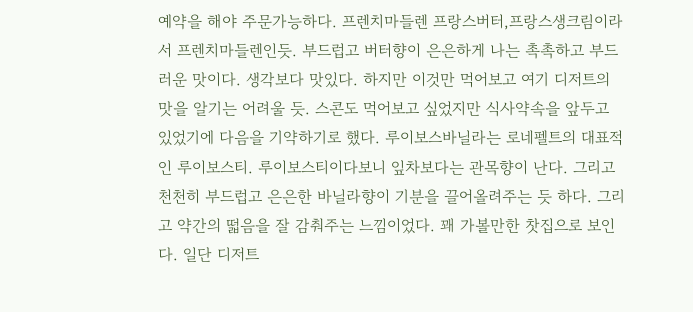예약을 해야 주문가능하다. 프렌치마들렌 프랑스버터,프랑스생크림이라서 프렌치마들렌인듯. 부드럽고 버터향이 은은하게 나는 촉촉하고 부드러운 맛이다. 생각보다 맛있다. 하지만 이것만 먹어보고 여기 디저트의 맛을 알기는 어려울 듯. 스콘도 먹어보고 싶었지만 식사약속을 앞두고 있었기에 다음을 기약하기로 했다. 루이보스바닐라는 로네펠트의 대표적인 루이보스티. 루이보스티이다보니 잎차보다는 관목향이 난다. 그리고 천천히 부드럽고 은은한 바닐라향이 기분을 끌어올려주는 듯 하다. 그리고 약간의 떫음을 잘 감춰주는 느낌이었다. 꽤 가볼만한 찻집으로 보인다. 일단 디저트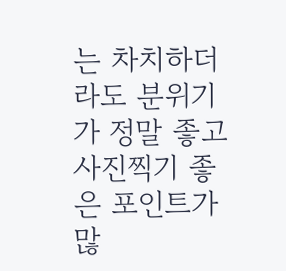는 차치하더라도 분위기가 정말 좋고 사진찍기 좋은 포인트가 많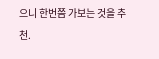으니 한번쯤 가보는 것을 추천.